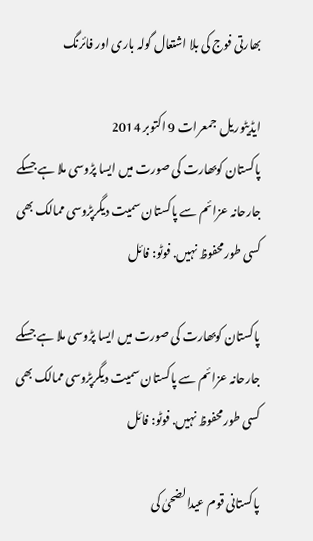بھارتی فوج کی بلا اشتعال گولہ باری اور فائرنگ

ایڈیٹوریل  جمعرات 9 اکتوبر 2014
پاکستان کوبھارت کی صورت میں ایسا پڑوسی ملا ہے جسکے جارحانہ عزائم سے پاکستان سمیت دیگرپڑوسی ممالک بھی کسی طورمحفوظ نہیں. فوٹو: فائل

پاکستان کوبھارت کی صورت میں ایسا پڑوسی ملا ہے جسکے جارحانہ عزائم سے پاکستان سمیت دیگرپڑوسی ممالک بھی کسی طورمحفوظ نہیں. فوٹو: فائل

پاکستانی قوم عیدالضحیٰ کی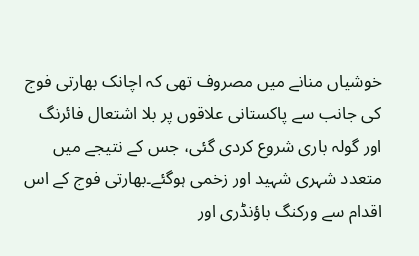خوشیاں منانے میں مصروف تھی کہ اچانک بھارتی فوج کی جانب سے پاکستانی علاقوں پر بلا اشتعال فائرنگ اور گولہ باری شروع کردی گئی، جس کے نتیجے میں متعدد شہری شہید اور زخمی ہوگئے۔بھارتی فوج کے اس اقدام سے ورکنگ باؤنڈری اور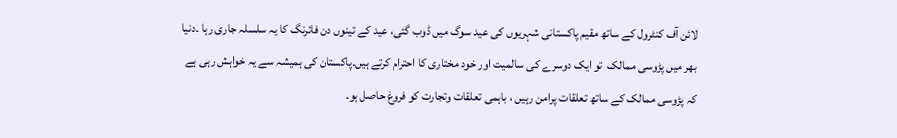لائن آف کنٹرول کے ساتھ مقیم پاکستانی شہریوں کی عید سوگ میں ڈوب گئی، عید کے تینوں دن فائرنگ کا یہ سلسلہ جاری رہا ۔دنیا بھر میں پڑوسی ممالک  تو ایک دوسرے کی سالمیت اور خود مختاری کا احترام کرتے ہیں۔پاکستان کی ہمیشہ سے یہ خواہش رہی ہے کہ پڑوسی ممالک کے ساتھ تعلقات پرامن رہیں ، باہمی تعلقات وتجارت کو فروغ حاصل ہو۔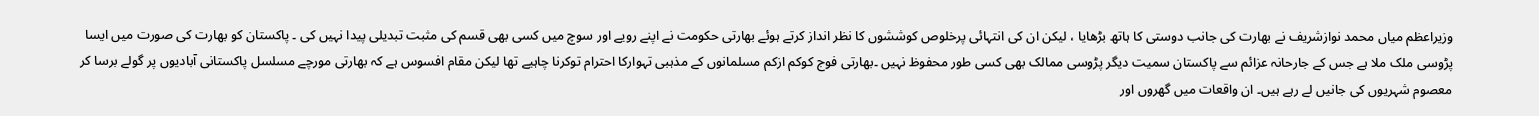وزیراعظم میاں محمد نوازشریف نے بھارت کی جانب دوستی کا ہاتھ بڑھایا ، لیکن ان کی انتہائی پرخلوص کوششوں کا نظر انداز کرتے ہوئے بھارتی حکومت نے اپنے رویے اور سوچ میں کسی بھی قسم کی مثبت تبدیلی پیدا نہیں کی ۔ پاکستان کو بھارت کی صورت میں ایسا پڑوسی ملک ملا ہے جس کے جارحانہ عزائم سے پاکستان سمیت دیگر پڑوسی ممالک بھی کسی طور محفوظ نہیں ۔بھارتی فوج کوکم ازکم مسلمانوں کے مذہبی تہوارکا احترام توکرنا چاہیے تھا لیکن مقام افسوس ہے کہ بھارتی مورچے مسلسل پاکستانی آبادیوں پر گولے برسا کر معصوم شہریوں کی جانیں لے رہے ہیں۔ ان واقعات میں گھروں اور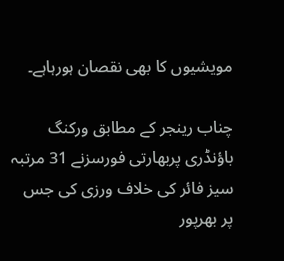مویشیوں کا بھی نقصان ہورہاہے۔

چناب رینجر کے مطابق ورکنگ باؤنڈری پربھارتی فورسزنے 31 مرتبہ سیز فائر کی خلاف ورزی کی جس پر بھرپور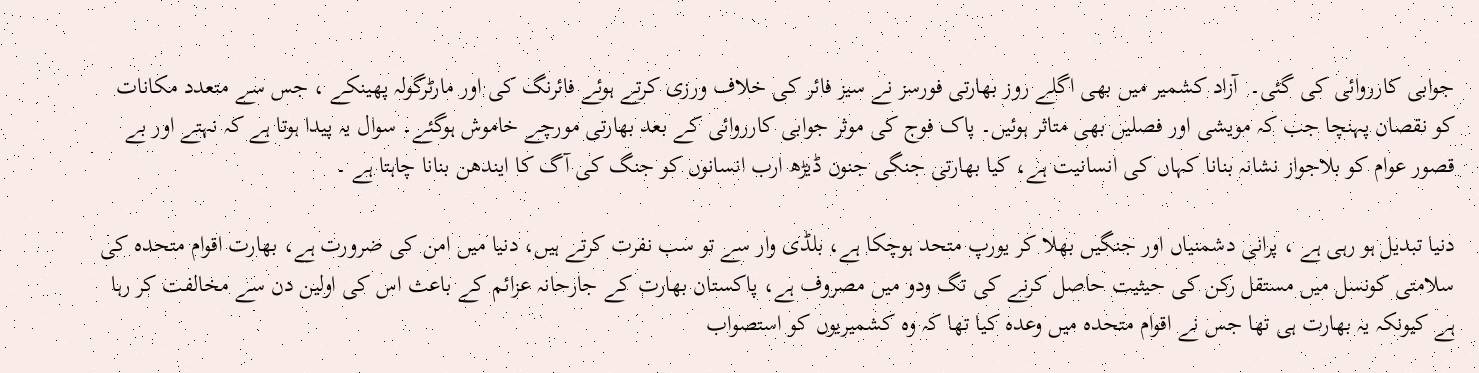جوابی کارروائی کی گئی۔  آزاد کشمیر میں بھی اگلے روز بھارتی فورسز نے سیز فائر کی خلاف ورزی کرتے ہوئے فائرنگ کی اور مارٹرگولہ پھینکے ، جس سے متعدد مکانات کو نقصان پہنچا جب کہ مویشی اور فصلیں بھی متاثر ہوئیں۔ پاک فوج کی موثر جوابی کارروائی کے بعد بھارتی مورچے خاموش ہوگئے۔ سوال یہ پیدا ہوتا ہے کہ نہتے اور بے قصور عوام کو بلاجواز نشانہ بنانا کہاں کی انسانیت ہے، کیا بھارتی جنگی جنون ڈیڑھ ارب انسانوں کو جنگ کی آگ کا ایندھن بنانا چاہتا ہے ۔

دنیا تبدیل ہو رہی ہے ، پرانی دشمنیاں اور جنگیں بھلا کر یورپ متحد ہوچکا ہے، بلڈی وار سے تو سب نفرت کرتے ہیں، دنیا میں امن کی ضرورت ہے، بھارت اقوام متحدہ کی سلامتی کونسل میں مستقل رکن کی حیثیت حاصل کرنے کی تگ ودو میں مصروف ہے، پاکستان بھارت کے جارحانہ عزائم کے باعث اس کی اولین دن سے مخالفت کر رہا ہے کیونکہ یہ بھارت ہی تھا جس نے اقوام متحدہ میں وعدہ کیا تھا کہ وہ کشمیریوں کو استصواب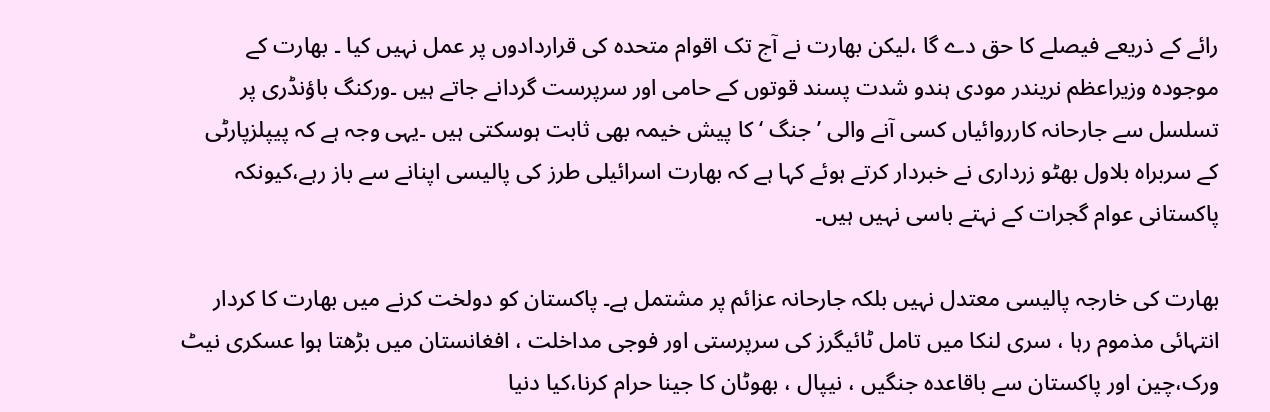رائے کے ذریعے فیصلے کا حق دے گا ،لیکن بھارت نے آج تک اقوام متحدہ کی قراردادوں پر عمل نہیں کیا ۔ بھارت کے موجودہ وزیراعظم نریندر مودی ہندو شدت پسند قوتوں کے حامی اور سرپرست گردانے جاتے ہیں ۔ورکنگ باؤنڈری پر تسلسل سے جارحانہ کارروائیاں کسی آنے والی ’جنگ ‘ کا پیش خیمہ بھی ثابت ہوسکتی ہیں ۔یہی وجہ ہے کہ پیپلزپارٹی کے سربراہ بلاول بھٹو زرداری نے خبردار کرتے ہوئے کہا ہے کہ بھارت اسرائیلی طرز کی پالیسی اپنانے سے باز رہے،کیونکہ پاکستانی عوام گجرات کے نہتے باسی نہیں ہیں۔

بھارت کی خارجہ پالیسی معتدل نہیں بلکہ جارحانہ عزائم پر مشتمل ہے۔ پاکستان کو دولخت کرنے میں بھارت کا کردار انتہائی مذموم رہا ، سری لنکا میں تامل ٹائیگرز کی سرپرستی اور فوجی مداخلت ، افغانستان میں بڑھتا ہوا عسکری نیٹ ورک،چین اور پاکستان سے باقاعدہ جنگیں ، نیپال ، بھوٹان کا جینا حرام کرنا،کیا دنیا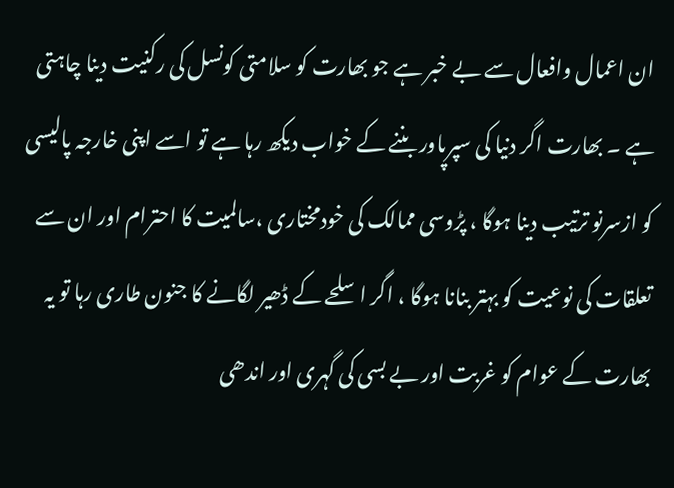ان اعمال وافعال سے بے خبر ہے جو بھارت کو سلامتی کونسل کی رکنیت دینا چاہتی ہے ۔ بھارت اگر دنیا کی سپرپاور بننے کے خواب دیکھ رہا ہے تو اسے اپنی خارجہ پالیسی کو ازسرنو ترتیب دینا ہوگا ، پڑوسی ممالک کی خودمختاری ،سالمیت کا احترام اور ان سے تعلقات کی نوعیت کو بہتر بنانا ہوگا ، اگر اسلحے کے ڈھیر لگانے کا جنون طاری رہا تو یہ بھارت کے عوام کو غربت اور بے بسی کی گہری اور اندھی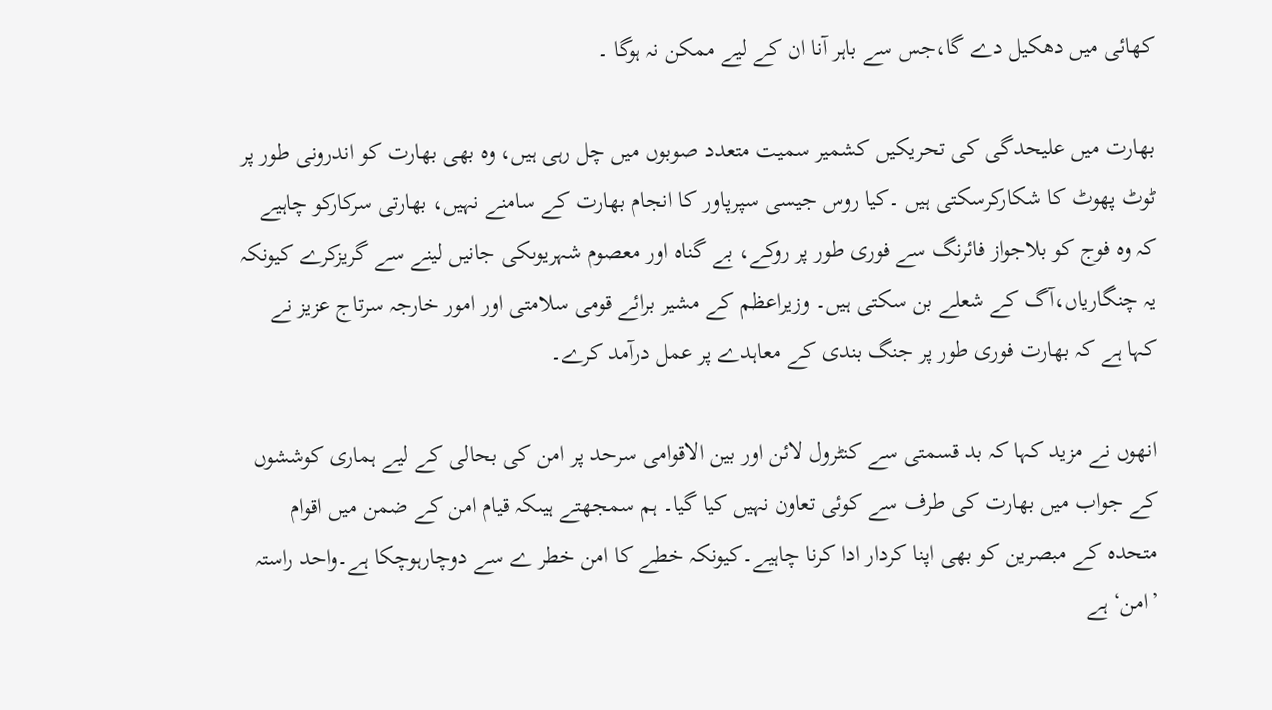کھائی میں دھکیل دے گا،جس سے باہر آنا ان کے لیے ممکن نہ ہوگا ۔

بھارت میں علیحدگی کی تحریکیں کشمیر سمیت متعدد صوبوں میں چل رہی ہیں، وہ بھی بھارت کو اندرونی طور پر ٹوٹ پھوٹ کا شکارکرسکتی ہیں ۔کیا روس جیسی سپرپاور کا انجام بھارت کے سامنے نہیں، بھارتی سرکارکو چاہیے کہ وہ فوج کو بلاجواز فائرنگ سے فوری طور پر روکے، بے گناہ اور معصوم شہریوںکی جانیں لینے سے گریزکرے کیونکہ یہ چنگاریاں،آگ کے شعلے بن سکتی ہیں۔ وزیراعظم کے مشیر برائے قومی سلامتی اور امور خارجہ سرتاج عزیز نے کہا ہے کہ بھارت فوری طور پر جنگ بندی کے معاہدے پر عمل درآمد کرے۔

انھوں نے مزید کہا کہ بد قسمتی سے کنٹرول لائن اور بین الاقوامی سرحد پر امن کی بحالی کے لیے ہماری کوششوں کے جواب میں بھارت کی طرف سے کوئی تعاون نہیں کیا گیا۔ ہم سمجھتے ہیںکہ قیام امن کے ضمن میں اقوام متحدہ کے مبصرین کو بھی اپنا کردار ادا کرنا چاہیے۔کیونکہ خطے کا امن خطر ے سے دوچارہوچکا ہے۔واحد راستہ ’امن‘ ہے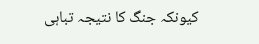کیونکہ جنگ کا نتیجہ تباہی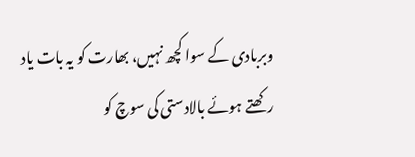وبربادی کے سوا کچھ نہیں، بھارت کو یہ بات یاد رکھتے ہوئے بالادستی کی سوچ کو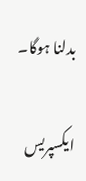بدلنا ہوگا۔

ایکسپریس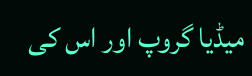میڈیا گروپ اور اس کی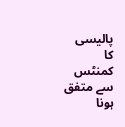پالیسی کا کمنٹس سے متفق ہونا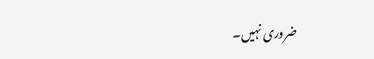ضروری نہیں۔